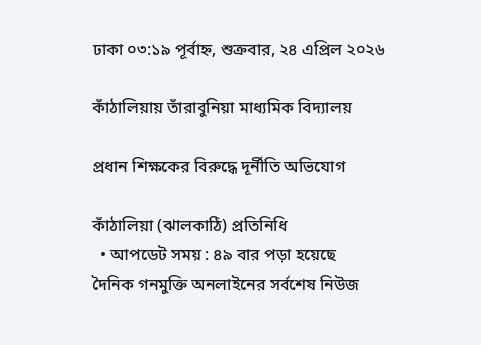ঢাকা ০৩:১৯ পূর্বাহ্ন, শুক্রবার, ২৪ এপ্রিল ২০২৬

কাঁঠালিয়ায় তাঁরাবুনিয়া মাধ্যমিক বিদ্যালয়

প্রধান শিক্ষকের বিরুদ্ধে দূর্নীতি অভিযোগ

কাঁঠালিয়া (ঝালকাঠি) প্রতিনিধি
  • আপডেট সময় : ৪৯ বার পড়া হয়েছে
দৈনিক গনমুক্তি অনলাইনের সর্বশেষ নিউজ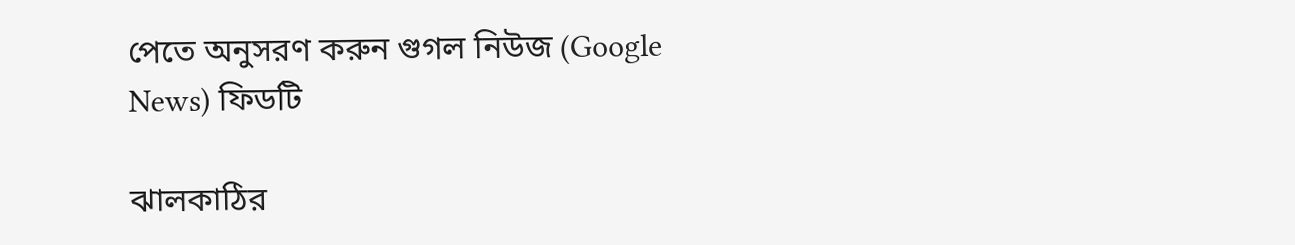পেতে অনুসরণ করুন গুগল নিউজ (Google News) ফিডটি

ঝালকাঠির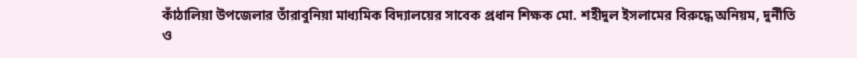কাঁঠালিয়া উপজেলার তাঁরাবুনিয়া মাধ্যমিক বিদ্যালয়ের সাবেক প্রধান শিক্ষক মো. শহীদুল ইসলামের বিরুদ্ধে অনিয়ম, দুর্নীতি ও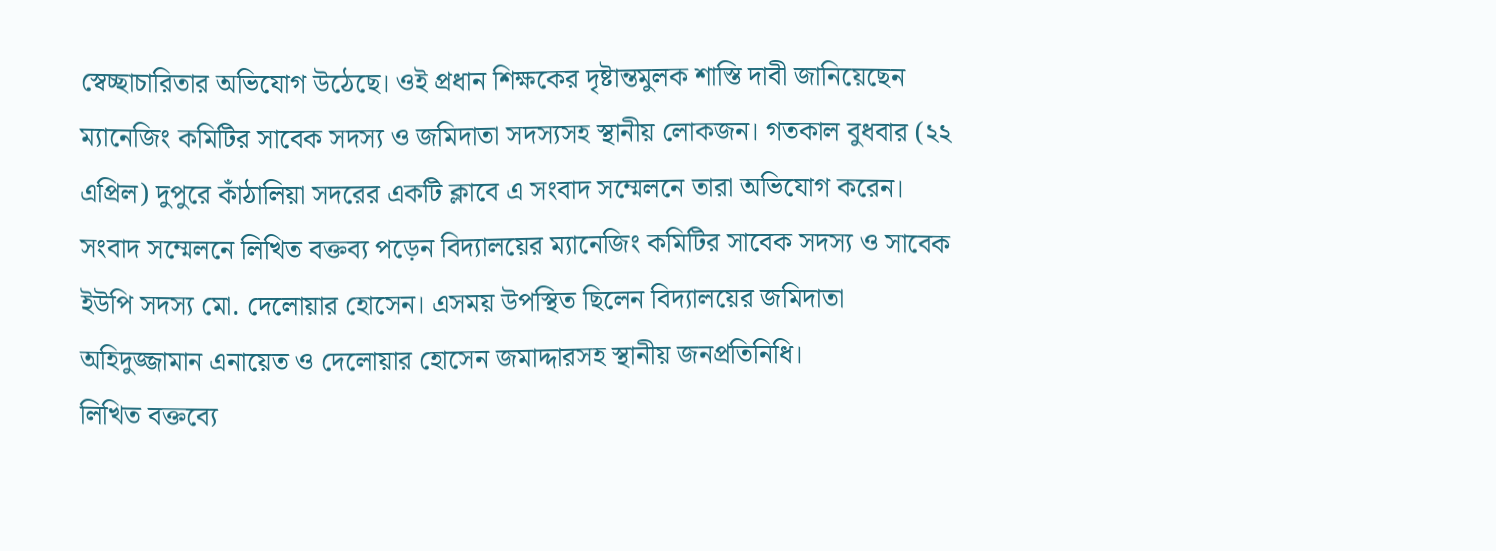স্বেচ্ছাচারিতার অভিযোগ উঠেছে। ওই প্রধান শিক্ষকের দৃষ্টান্তমুলক শাস্তি দাবী জানিয়েছেন ম্যানেজিং কমিটির সাবেক সদস্য ও জমিদাতা সদস্যসহ স্থানীয় লোকজন। গতকাল বুধবার (২২ এপ্রিল) দুপুরে কাঁঠালিয়া সদরের একটি ক্লাবে এ সংবাদ সম্মেলনে তারা অভিযোগ করেন। সংবাদ সম্মেলনে লিখিত বক্তব্য পড়েন বিদ্যালয়ের ম্যানেজিং কমিটির সাবেক সদস্য ও সাবেক ইউপি সদস্য মো. দেলোয়ার হোসেন। এসময় উপস্থিত ছিলেন বিদ্যালয়ের জমিদাতা অহিদুজ্জামান এনায়েত ও দেলোয়ার হোসেন জমাদ্দারসহ স্থানীয় জনপ্রতিনিধি।
লিখিত বক্তব্যে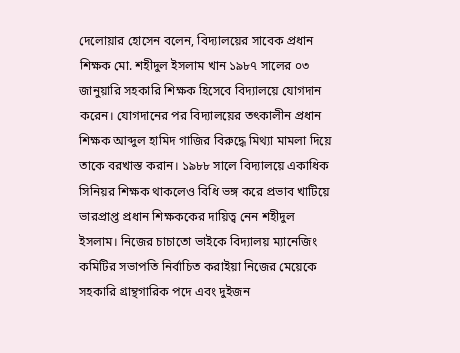দেলোয়ার হোসেন বলেন, বিদ্যালয়ের সাবেক প্রধান শিক্ষক মো. শহীদুল ইসলাম খান ১৯৮৭ সালের ০৩ জানুয়ারি সহকারি শিক্ষক হিসেবে বিদ্যালয়ে যোগদান করেন। যোগদানের পর বিদ্যালয়ের তৎকালীন প্রধান শিক্ষক আব্দুল হামিদ গাজির বিরুদ্ধে মিথ্যা মামলা দিয়ে তাকে বরখাস্ত করান। ১৯৮৮ সালে বিদ্যালয়ে একাধিক সিনিয়র শিক্ষক থাকলেও বিধি ভঙ্গ করে প্রভাব খাটিয়ে ভারপ্রাপ্ত প্রধান শিক্ষককের দায়িত্ব নেন শহীদুল ইসলাম। নিজের চাচাতো ভাইকে বিদ্যালয় ম্যানেজিং কমিটির সভাপতি নির্বাচিত করাইয়া নিজের মেয়েকে সহকারি গ্রান্থগারিক পদে এবং দুইজন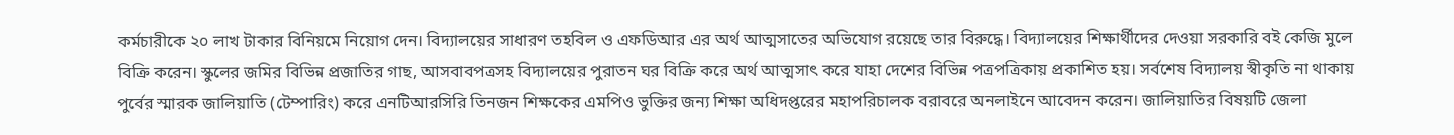কর্মচারীকে ২০ লাখ টাকার বিনিয়মে নিয়োগ দেন। বিদ্যালয়ের সাধারণ তহবিল ও এফডিআর এর অর্থ আত্মসাতের অভিযোগ রয়েছে তার বিরুদ্ধে। বিদ্যালয়ের শিক্ষার্থীদের দেওয়া সরকারি বই কেজি মুলে বিক্রি করেন। স্কুলের জমির বিভিন্ন প্রজাতির গাছ, আসবাবপত্রসহ বিদ্যালয়ের পুরাতন ঘর বিক্রি করে অর্থ আত্মসাৎ করে যাহা দেশের বিভিন্ন পত্রপত্রিকায় প্রকাশিত হয়। সর্বশেষ বিদ্যালয় স্বীকৃতি না থাকায় পুর্বের স্মারক জালিয়াতি (টেম্পারিং) করে এনটিআরসিরি তিনজন শিক্ষকের এমপিও ভুক্তির জন্য শিক্ষা অধিদপ্তরের মহাপরিচালক বরাবরে অনলাইনে আবেদন করেন। জালিয়াতির বিষয়টি জেলা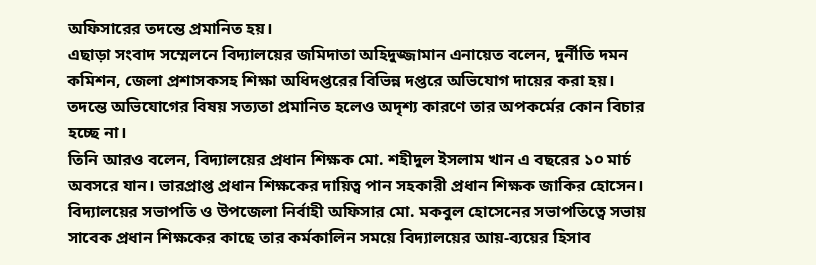অফিসারের তদন্তে প্রমানিত হয়।
এছাড়া সংবাদ সম্মেলনে বিদ্যালয়ের জমিদাতা অহিদুজ্জামান এনায়েত বলেন, দুর্নীতি দমন কমিশন, জেলা প্রশাসকসহ শিক্ষা অধিদপ্তরের বিভিন্ন দপ্তরে অভিযোগ দায়ের করা হয়। তদন্তে অভিযোগের বিষয় সত্যতা প্রমানিত হলেও অদৃশ্য কারণে তার অপকর্মের কোন বিচার হচ্ছে না।
তিনি আরও বলেন, বিদ্যালয়ের প্রধান শিক্ষক মো. শহীদুল ইসলাম খান এ বছরের ১০ মার্চ অবসরে যান। ভারপ্রাপ্ত প্রধান শিক্ষকের দায়িত্ব পান সহকারী প্রধান শিক্ষক জাকির হোসেন। বিদ্যালয়ের সভাপতি ও উপজেলা নির্বাহী অফিসার মো. মকবুল হোসেনের সভাপতিত্বে সভায় সাবেক প্রধান শিক্ষকের কাছে তার কর্মকালিন সময়ে বিদ্যালয়ের আয়-ব্যয়ের হিসাব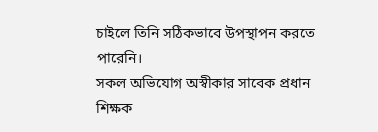চাইলে তিনি সঠিকভাবে উপস্থাপন করতে পারেনি।
সকল অভিযোগ অস্বীকার সাবেক প্রধান শিক্ষক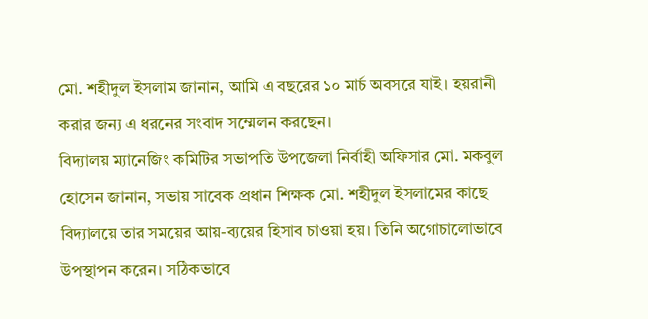মো. শহীদুল ইসলাম জানান, আমি এ বছরের ১০ মার্চ অবসরে যাই। হয়রানী করার জন্য এ ধরনের সংবাদ সম্মেলন করছেন।
বিদ্যালয় ম্যানেজিং কমিটির সভাপতি উপজেলা নির্বাহী অফিসার মো. মকবুল হোসেন জানান, সভায় সাবেক প্রধান শিক্ষক মো. শহীদুল ইসলামের কাছে বিদ্যালয়ে তার সময়ের আয়-ব্যয়ের হিসাব চাওয়া হয়। তিনি অগোচালোভাবে উপস্থাপন করেন। সঠিকভাবে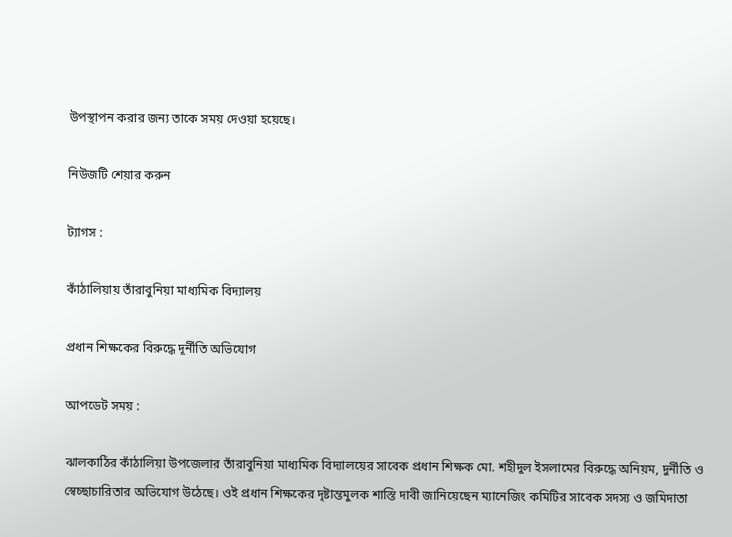উপস্থাপন করার জন্য তাকে সময় দেওয়া হয়েছে।

নিউজটি শেয়ার করুন

ট্যাগস :

কাঁঠালিয়ায় তাঁরাবুনিয়া মাধ্যমিক বিদ্যালয়

প্রধান শিক্ষকের বিরুদ্ধে দূর্নীতি অভিযোগ

আপডেট সময় :

ঝালকাঠির কাঁঠালিয়া উপজেলার তাঁরাবুনিয়া মাধ্যমিক বিদ্যালয়ের সাবেক প্রধান শিক্ষক মো. শহীদুল ইসলামের বিরুদ্ধে অনিয়ম, দুর্নীতি ও স্বেচ্ছাচারিতার অভিযোগ উঠেছে। ওই প্রধান শিক্ষকের দৃষ্টান্তমুলক শাস্তি দাবী জানিয়েছেন ম্যানেজিং কমিটির সাবেক সদস্য ও জমিদাতা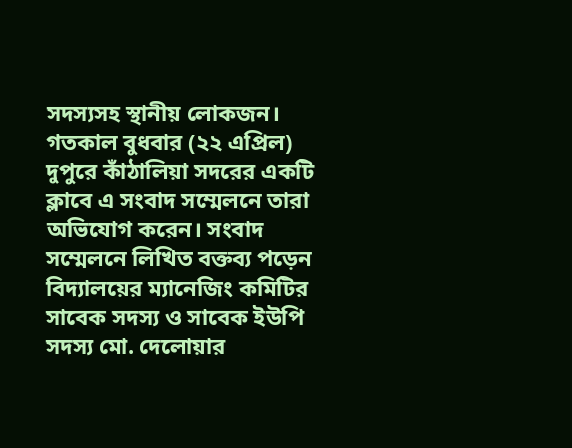সদস্যসহ স্থানীয় লোকজন। গতকাল বুধবার (২২ এপ্রিল) দুপুরে কাঁঠালিয়া সদরের একটি ক্লাবে এ সংবাদ সম্মেলনে তারা অভিযোগ করেন। সংবাদ সম্মেলনে লিখিত বক্তব্য পড়েন বিদ্যালয়ের ম্যানেজিং কমিটির সাবেক সদস্য ও সাবেক ইউপি সদস্য মো. দেলোয়ার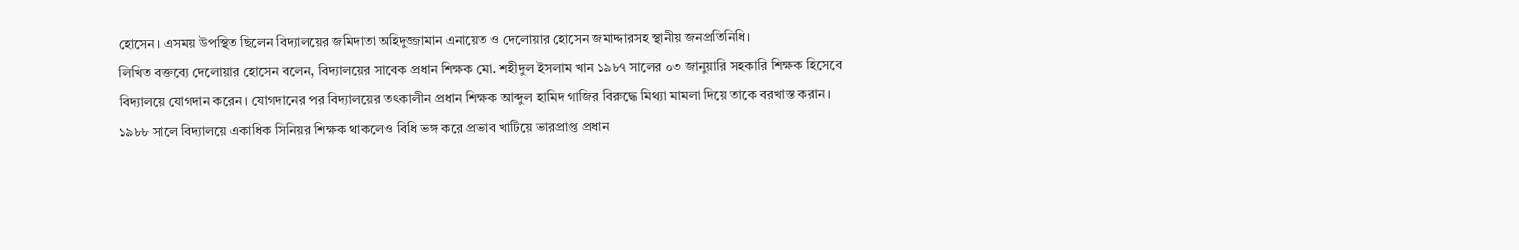হোসেন। এসময় উপস্থিত ছিলেন বিদ্যালয়ের জমিদাতা অহিদুজ্জামান এনায়েত ও দেলোয়ার হোসেন জমাদ্দারসহ স্থানীয় জনপ্রতিনিধি।
লিখিত বক্তব্যে দেলোয়ার হোসেন বলেন, বিদ্যালয়ের সাবেক প্রধান শিক্ষক মো. শহীদুল ইসলাম খান ১৯৮৭ সালের ০৩ জানুয়ারি সহকারি শিক্ষক হিসেবে বিদ্যালয়ে যোগদান করেন। যোগদানের পর বিদ্যালয়ের তৎকালীন প্রধান শিক্ষক আব্দুল হামিদ গাজির বিরুদ্ধে মিথ্যা মামলা দিয়ে তাকে বরখাস্ত করান। ১৯৮৮ সালে বিদ্যালয়ে একাধিক সিনিয়র শিক্ষক থাকলেও বিধি ভঙ্গ করে প্রভাব খাটিয়ে ভারপ্রাপ্ত প্রধান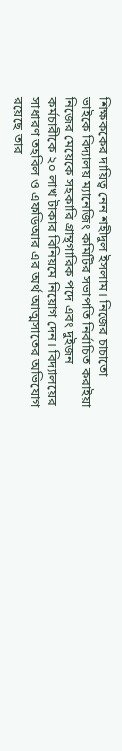শিক্ষককের দায়িত্ব নেন শহীদুল ইসলাম। নিজের চাচাতো ভাইকে বিদ্যালয় ম্যানেজিং কমিটির সভাপতি নির্বাচিত করাইয়া নিজের মেয়েকে সহকারি গ্রান্থগারিক পদে এবং দুইজন কর্মচারীকে ২০ লাখ টাকার বিনিয়মে নিয়োগ দেন। বিদ্যালয়ের সাধারণ তহবিল ও এফডিআর এর অর্থ আত্মসাতের অভিযোগ রয়েছে তার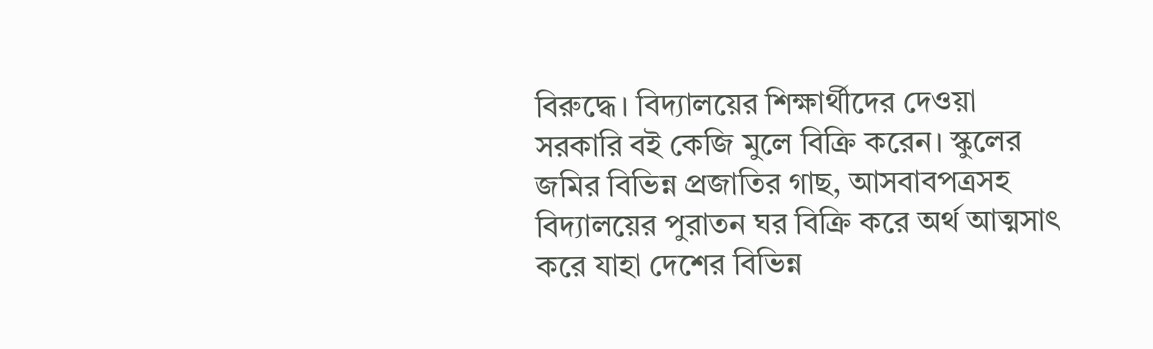বিরুদ্ধে। বিদ্যালয়ের শিক্ষার্থীদের দেওয়া সরকারি বই কেজি মুলে বিক্রি করেন। স্কুলের জমির বিভিন্ন প্রজাতির গাছ, আসবাবপত্রসহ বিদ্যালয়ের পুরাতন ঘর বিক্রি করে অর্থ আত্মসাৎ করে যাহা দেশের বিভিন্ন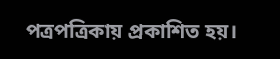পত্রপত্রিকায় প্রকাশিত হয়।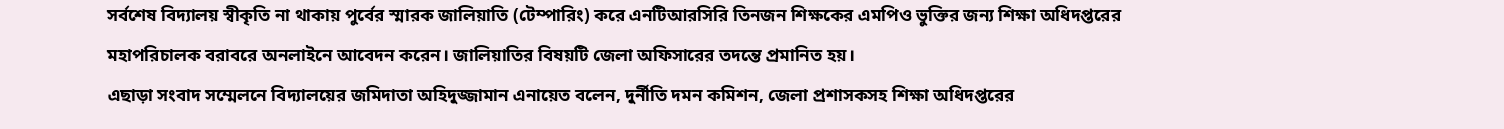সর্বশেষ বিদ্যালয় স্বীকৃতি না থাকায় পুর্বের স্মারক জালিয়াতি (টেম্পারিং) করে এনটিআরসিরি তিনজন শিক্ষকের এমপিও ভুক্তির জন্য শিক্ষা অধিদপ্তরের মহাপরিচালক বরাবরে অনলাইনে আবেদন করেন। জালিয়াতির বিষয়টি জেলা অফিসারের তদন্তে প্রমানিত হয়।
এছাড়া সংবাদ সম্মেলনে বিদ্যালয়ের জমিদাতা অহিদুজ্জামান এনায়েত বলেন, দুর্নীতি দমন কমিশন, জেলা প্রশাসকসহ শিক্ষা অধিদপ্তরের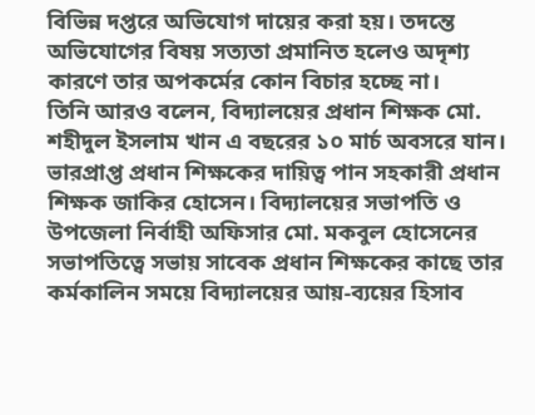বিভিন্ন দপ্তরে অভিযোগ দায়ের করা হয়। তদন্তে অভিযোগের বিষয় সত্যতা প্রমানিত হলেও অদৃশ্য কারণে তার অপকর্মের কোন বিচার হচ্ছে না।
তিনি আরও বলেন, বিদ্যালয়ের প্রধান শিক্ষক মো. শহীদুল ইসলাম খান এ বছরের ১০ মার্চ অবসরে যান। ভারপ্রাপ্ত প্রধান শিক্ষকের দায়িত্ব পান সহকারী প্রধান শিক্ষক জাকির হোসেন। বিদ্যালয়ের সভাপতি ও উপজেলা নির্বাহী অফিসার মো. মকবুল হোসেনের সভাপতিত্বে সভায় সাবেক প্রধান শিক্ষকের কাছে তার কর্মকালিন সময়ে বিদ্যালয়ের আয়-ব্যয়ের হিসাব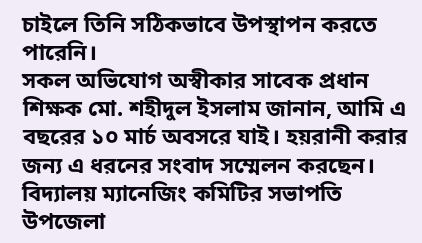চাইলে তিনি সঠিকভাবে উপস্থাপন করতে পারেনি।
সকল অভিযোগ অস্বীকার সাবেক প্রধান শিক্ষক মো. শহীদুল ইসলাম জানান, আমি এ বছরের ১০ মার্চ অবসরে যাই। হয়রানী করার জন্য এ ধরনের সংবাদ সম্মেলন করছেন।
বিদ্যালয় ম্যানেজিং কমিটির সভাপতি উপজেলা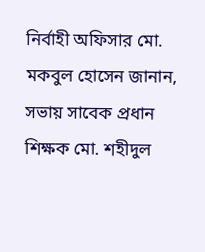নির্বাহী অফিসার মো. মকবুল হোসেন জানান, সভায় সাবেক প্রধান শিক্ষক মো. শহীদুল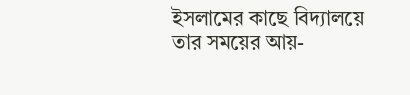ইসলামের কাছে বিদ্যালয়ে তার সময়ের আয়-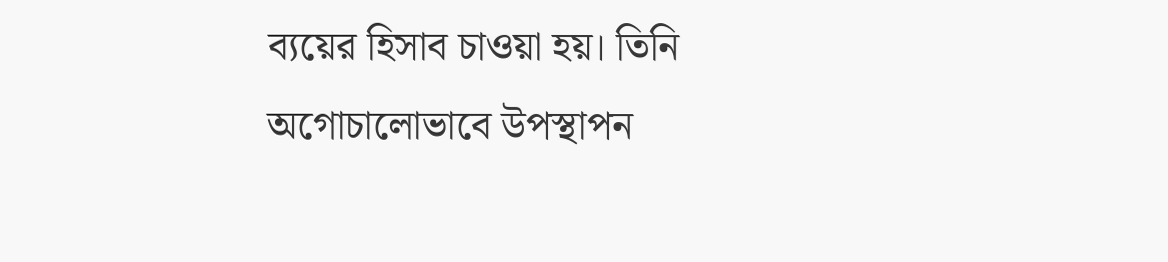ব্যয়ের হিসাব চাওয়া হয়। তিনি অগোচালোভাবে উপস্থাপন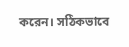করেন। সঠিকভাবে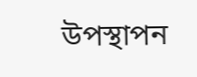উপস্থাপন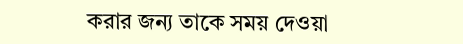করার জন্য তাকে সময় দেওয়া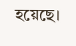হয়েছে।